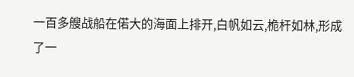一百多艘战船在偌大的海面上排开,白帆如云,桅杆如林,形成了一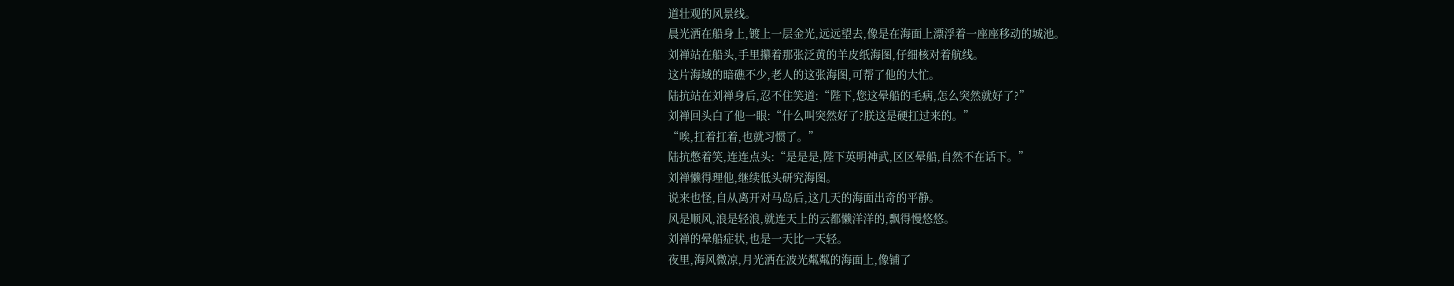道壮观的风景线。
晨光洒在船身上,镀上一层金光,远远望去,像是在海面上漂浮着一座座移动的城池。
刘禅站在船头,手里攥着那张泛黄的羊皮纸海图,仔细核对着航线。
这片海域的暗礁不少,老人的这张海图,可帮了他的大忙。
陆抗站在刘禅身后,忍不住笑道:“陛下,您这晕船的毛病,怎么突然就好了?”
刘禅回头白了他一眼:“什么叫突然好了?朕这是硬扛过来的。”
“唉,扛着扛着,也就习惯了。”
陆抗憋着笑,连连点头:“是是是,陛下英明神武,区区晕船,自然不在话下。”
刘禅懒得理他,继续低头研究海图。
说来也怪,自从离开对马岛后,这几天的海面出奇的平静。
风是顺风,浪是轻浪,就连天上的云都懒洋洋的,飘得慢悠悠。
刘禅的晕船症状,也是一天比一天轻。
夜里,海风微凉,月光洒在波光粼粼的海面上,像铺了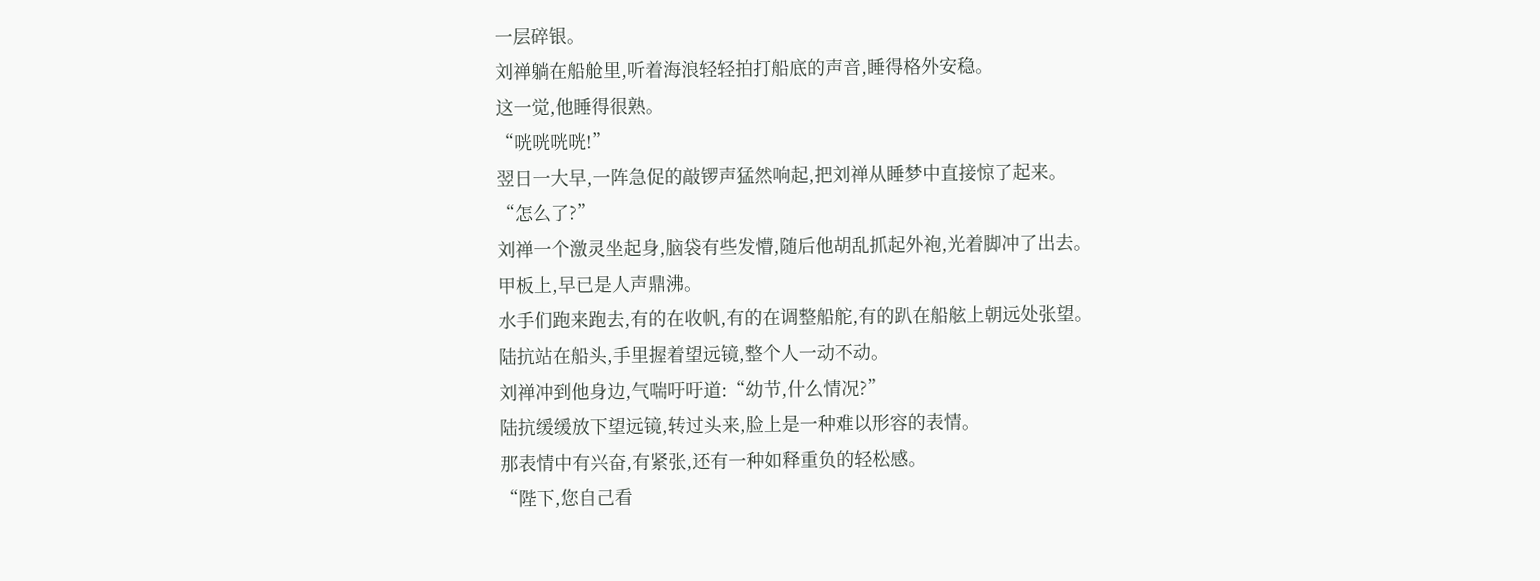一层碎银。
刘禅躺在船舱里,听着海浪轻轻拍打船底的声音,睡得格外安稳。
这一觉,他睡得很熟。
“咣咣咣咣!”
翌日一大早,一阵急促的敲锣声猛然响起,把刘禅从睡梦中直接惊了起来。
“怎么了?”
刘禅一个激灵坐起身,脑袋有些发懵,随后他胡乱抓起外袍,光着脚冲了出去。
甲板上,早已是人声鼎沸。
水手们跑来跑去,有的在收帆,有的在调整船舵,有的趴在船舷上朝远处张望。
陆抗站在船头,手里握着望远镜,整个人一动不动。
刘禅冲到他身边,气喘吁吁道:“幼节,什么情况?”
陆抗缓缓放下望远镜,转过头来,脸上是一种难以形容的表情。
那表情中有兴奋,有紧张,还有一种如释重负的轻松感。
“陛下,您自己看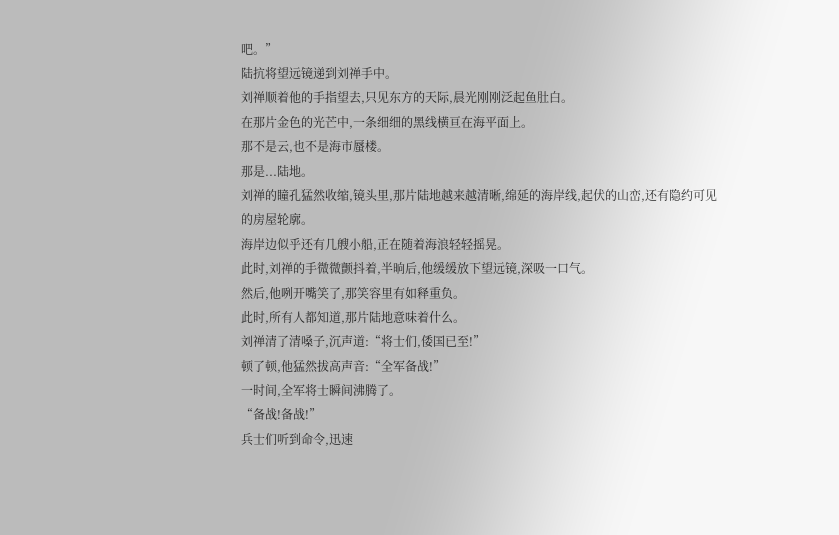吧。”
陆抗将望远镜递到刘禅手中。
刘禅顺着他的手指望去,只见东方的天际,晨光刚刚泛起鱼肚白。
在那片金色的光芒中,一条细细的黑线横亘在海平面上。
那不是云,也不是海市蜃楼。
那是...陆地。
刘禅的瞳孔猛然收缩,镜头里,那片陆地越来越清晰,绵延的海岸线,起伏的山峦,还有隐约可见的房屋轮廓。
海岸边似乎还有几艘小船,正在随着海浪轻轻摇晃。
此时,刘禅的手微微颤抖着,半晌后,他缓缓放下望远镜,深吸一口气。
然后,他咧开嘴笑了,那笑容里有如释重负。
此时,所有人都知道,那片陆地意味着什么。
刘禅清了清嗓子,沉声道:“将士们,倭国已至!”
顿了顿,他猛然拔高声音:“全军备战!”
一时间,全军将士瞬间沸腾了。
“备战!备战!”
兵士们听到命令,迅速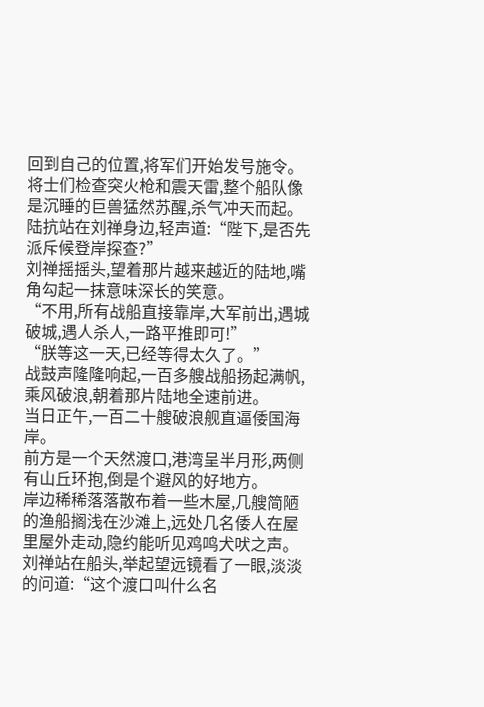回到自己的位置,将军们开始发号施令。
将士们检查突火枪和震天雷,整个船队像是沉睡的巨兽猛然苏醒,杀气冲天而起。
陆抗站在刘禅身边,轻声道:“陛下,是否先派斥候登岸探查?”
刘禅摇摇头,望着那片越来越近的陆地,嘴角勾起一抹意味深长的笑意。
“不用,所有战船直接靠岸,大军前出,遇城破城,遇人杀人,一路平推即可!”
“朕等这一天,已经等得太久了。”
战鼓声隆隆响起,一百多艘战船扬起满帆,乘风破浪,朝着那片陆地全速前进。
当日正午,一百二十艘破浪舰直逼倭国海岸。
前方是一个天然渡口,港湾呈半月形,两侧有山丘环抱,倒是个避风的好地方。
岸边稀稀落落散布着一些木屋,几艘简陋的渔船搁浅在沙滩上,远处几名倭人在屋里屋外走动,隐约能听见鸡鸣犬吠之声。
刘禅站在船头,举起望远镜看了一眼,淡淡的问道:“这个渡口叫什么名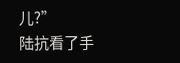儿?”
陆抗看了手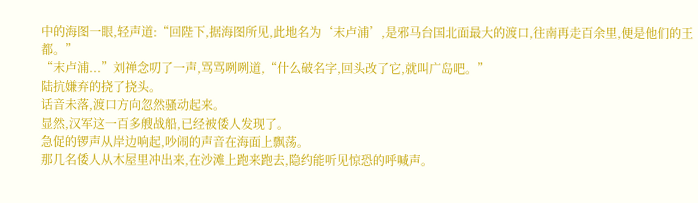中的海图一眼,轻声道:“回陛下,据海图所见,此地名为‘末卢浦’,是邪马台国北面最大的渡口,往南再走百余里,便是他们的王都。”
“末卢浦...”刘禅念叨了一声,骂骂咧咧道,“什么破名字,回头改了它,就叫广岛吧。”
陆抗嫌弃的挠了挠头。
话音未落,渡口方向忽然骚动起来。
显然,汉军这一百多艘战船,已经被倭人发现了。
急促的锣声从岸边响起,吵闹的声音在海面上飘荡。
那几名倭人从木屋里冲出来,在沙滩上跑来跑去,隐约能听见惊恐的呼喊声。